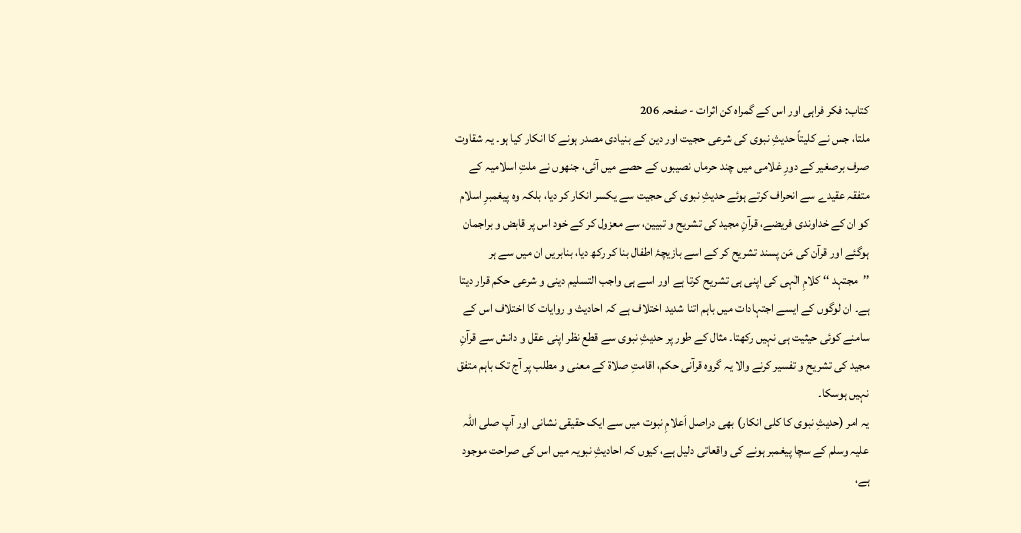کتاب: فکر فراہی اور اس کے گمراہ کن اثرات - صفحہ 206
ملتا، جس نے کلیتاً حدیثِ نبوی کی شرعی حجیت اور دین کے بنیادی مصدر ہونے کا انکار کیا ہو۔ یہ شقاوت صرف برصغیر کے دورِ غلامی میں چند حرماں نصیبوں کے حصے میں آئی، جنھوں نے ملتِ اسلامیہ کے متفقہ عقیدے سے انحراف کرتے ہوئے حدیثِ نبوی کی حجیت سے یکسر انکار کر دیا، بلکہ وہ پیغمبرِ اسلام کو ان کے خداوندی فریضے، قرآنِ مجید کی تشریح و تبیین، سے معزول کر کے خود اس پر قابض و براجمان ہوگئے اور قرآن کی مَن پسند تشریح کر کے اسے بازیچۂ اطفال بنا کر رکھ دیا، بنابریں ان میں سے ہر ’’مجتہد ‘‘ کلامِ الٰہی کی اپنی ہی تشریح کرتا ہے اور اسے ہی واجب التسلیم دینی و شرعی حکم قرار دیتا ہے۔ ان لوگوں کے ایسے اجتہادات میں باہم اتنا شدید اختلاف ہے کہ احادیث و روایات کا اختلاف اس کے سامنے کوئی حیثیت ہی نہیں رکھتا۔ مثال کے طور پر حدیثِ نبوی سے قطع نظر اپنی عقل و دانش سے قرآنِ مجید کی تشریح و تفسیر کرنے والا یہ گروہ قرآنی حکم، اقامتِ صلاۃ کے معنی و مطلب پر آج تک باہم متفق نہیں ہوسکا۔
یہ امر (حدیثِ نبوی کا کلی انکار) بھی دراصل اَعلامِ نبوت میں سے ایک حقیقی نشانی اور آپ صلی اللہ علیہ وسلم کے سچا پیغمبر ہونے کی واقعاتی دلیل ہے، کیوں کہ احادیثِ نبویہ میں اس کی صراحت موجود ہے،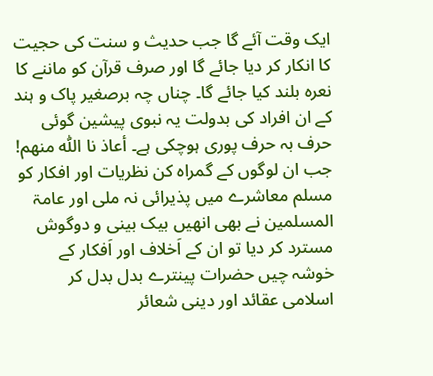ایک وقت آئے گا جب حدیث و سنت کی حجیت کا انکار کر دیا جائے گا اور صرف قرآن کو ماننے کا نعرہ بلند کیا جائے گا۔ چناں چہ برصغیر پاک و ہند کے ان افراد کی بدولت یہ نبوی پیشین گوئی حرف بہ حرف پوری ہوچکی ہے۔ أعاذ نا اللّٰہ منھم!
جب ان لوگوں کے گمراہ کن نظریات اور افکار کو مسلم معاشرے میں پذیرائی نہ ملی اور عامۃ المسلمین نے بھی انھیں بیک بینی و دوگوش مسترد کر دیا تو ان کے اَخلاف اور اَفکار کے خوشہ چیں حضرات پینترے بدل بدل کر اسلامی عقائد اور دینی شعائر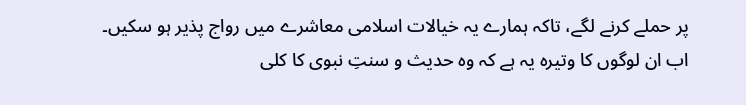پر حملے کرنے لگے، تاکہ ہمارے یہ خیالات اسلامی معاشرے میں رواج پذیر ہو سکیں۔
اب ان لوگوں کا وتیرہ یہ ہے کہ وہ حدیث و سنتِ نبوی کا کلی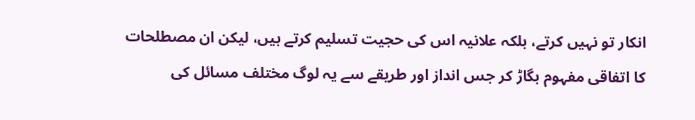انکار تو نہیں کرتے، بلکہ علانیہ اس کی حجیت تسلیم کرتے ہیں، لیکن ان مصطلحات کا اتفاقی مفہوم بگاڑ کر جس انداز اور طریقے سے یہ لوگ مختلف مسائل کی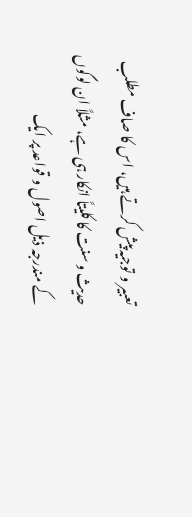تعبیر و توجیہ پیش کرتے ہیں، اس کا صاف مطلب حدیث و سنت کا کلیتاً انکار ہی ہے، مثلاً ان لوگوں کے مندرجہ ذیل اصول و قواعد پر ایک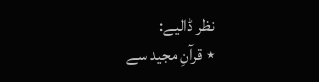نظر ڈالیے:
٭ قرآنِ مجید سے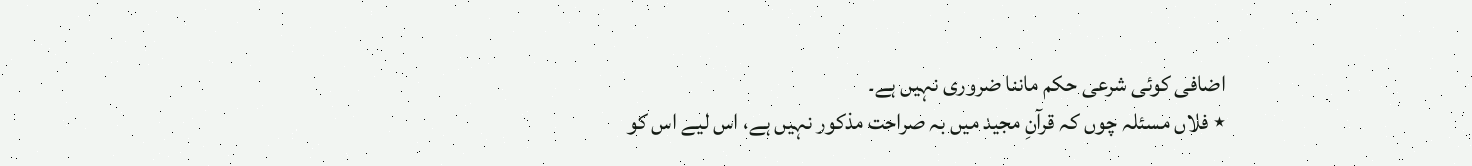اضافی کوئی شرعی حکم ماننا ضروری نہیں ہے۔
٭ فلاں مسئلہ چوں کہ قرآنِ مجید میں بہ صراحت مذکور نہیں ہے، اس لیے اس کو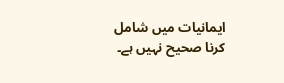ایمانیات میں شامل کرنا صحیح نہیں ہے۔